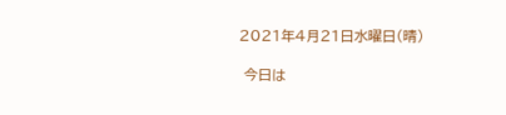2021年4月21日水曜日(晴)

 今日は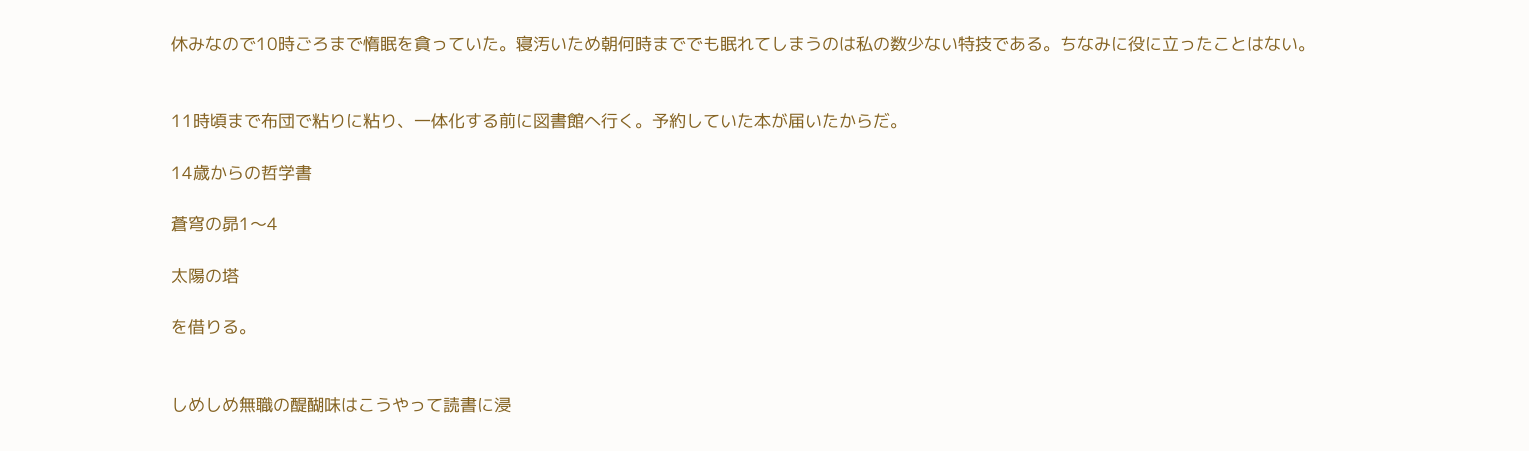休みなので10時ごろまで惰眠を貪っていた。寝汚いため朝何時まででも眠れてしまうのは私の数少ない特技である。ちなみに役に立ったことはない。


11時頃まで布団で粘りに粘り、一体化する前に図書館へ行く。予約していた本が届いたからだ。

14歳からの哲学書

蒼穹の昴1〜4

太陽の塔

を借りる。


しめしめ無職の醍醐味はこうやって読書に浸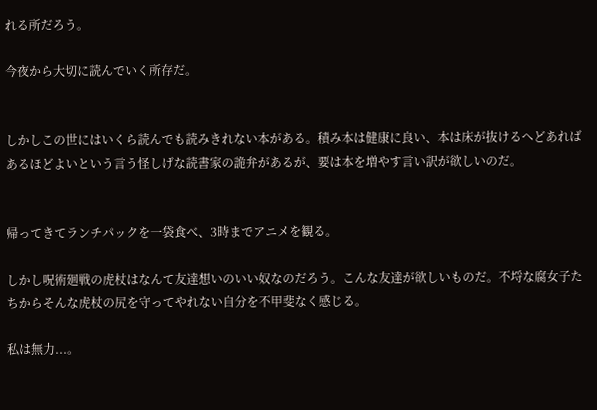れる所だろう。

今夜から大切に読んでいく所存だ。


しかしこの世にはいくら読んでも読みきれない本がある。積み本は健康に良い、本は床が抜けるへどあればあるほどよいという言う怪しげな読書家の詭弁があるが、要は本を増やす言い訳が欲しいのだ。


帰ってきてランチパックを一袋食べ、3時までアニメを観る。

しかし呪術廻戦の虎杖はなんて友達想いのいい奴なのだろう。こんな友達が欲しいものだ。不埒な腐女子たちからそんな虎杖の尻を守ってやれない自分を不甲斐なく感じる。

私は無力...。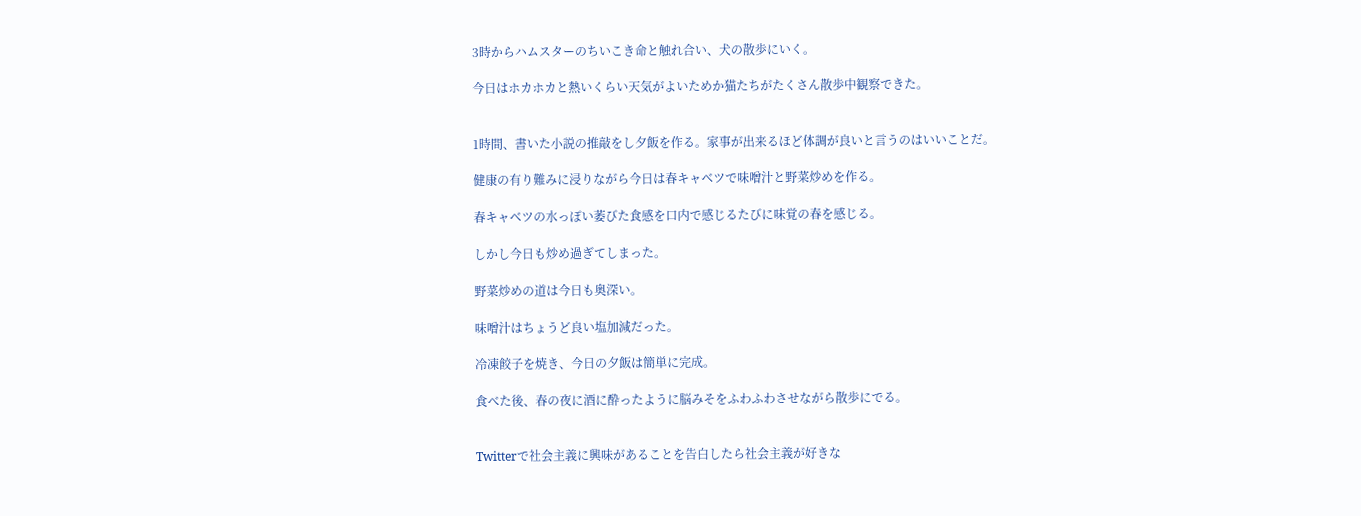3時からハムスターのちいこき命と触れ合い、犬の散歩にいく。

今日はホカホカと熱いくらい天気がよいためか猫たちがたくさん散歩中観察できた。


1時間、書いた小説の推敲をし夕飯を作る。家事が出来るほど体調が良いと言うのはいいことだ。

健康の有り難みに浸りながら今日は春キャベツで味噌汁と野菜炒めを作る。

春キャベツの水っぽい萎びた食感を口内で感じるたびに味覚の春を感じる。

しかし今日も炒め過ぎてしまった。

野菜炒めの道は今日も奥深い。

味噌汁はちょうど良い塩加減だった。

冷凍餃子を焼き、今日の夕飯は簡単に完成。

食べた後、春の夜に酒に酔ったように脳みそをふわふわさせながら散歩にでる。


Twitterで社会主義に興味があることを告白したら社会主義が好きな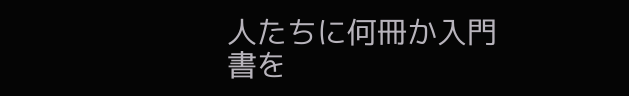人たちに何冊か入門書を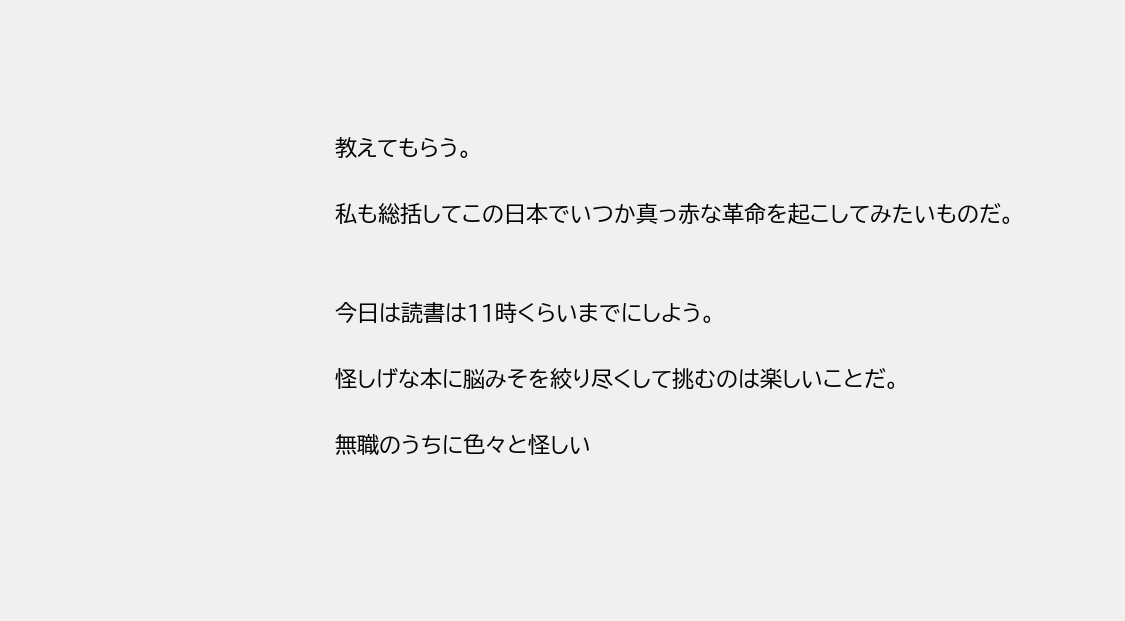教えてもらう。

私も総括してこの日本でいつか真っ赤な革命を起こしてみたいものだ。


今日は読書は11時くらいまでにしよう。

怪しげな本に脳みそを絞り尽くして挑むのは楽しいことだ。

無職のうちに色々と怪しい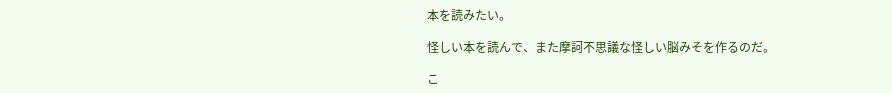本を読みたい。

怪しい本を読んで、また摩訶不思議な怪しい脳みそを作るのだ。

こ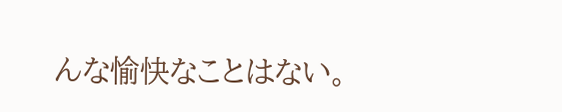んな愉快なことはない。